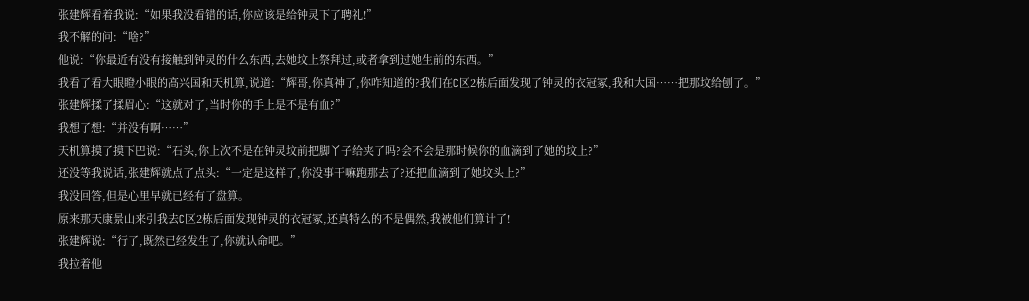张建辉看着我说:“如果我没看错的话,你应该是给钟灵下了聘礼!”
我不解的问:“啥?”
他说:“你最近有没有接触到钟灵的什么东西,去她坟上祭拜过,或者拿到过她生前的东西。”
我看了看大眼瞪小眼的高兴国和天机算,说道:“辉哥,你真神了,你咋知道的?我们在C区2栋后面发现了钟灵的衣冠冢,我和大国……把那坟给刨了。”
张建辉揉了揉眉心:“这就对了,当时你的手上是不是有血?”
我想了想:“并没有啊……”
天机算摸了摸下巴说:“石头,你上次不是在钟灵坟前把脚丫子给夹了吗?会不会是那时候你的血滴到了她的坟上?”
还没等我说话,张建辉就点了点头:“一定是这样了,你没事干嘛跑那去了?还把血滴到了她坟头上?”
我没回答,但是心里早就已经有了盘算。
原来那天康景山来引我去C区2栋后面发现钟灵的衣冠冢,还真特么的不是偶然,我被他们算计了!
张建辉说:“行了,既然已经发生了,你就认命吧。”
我拉着他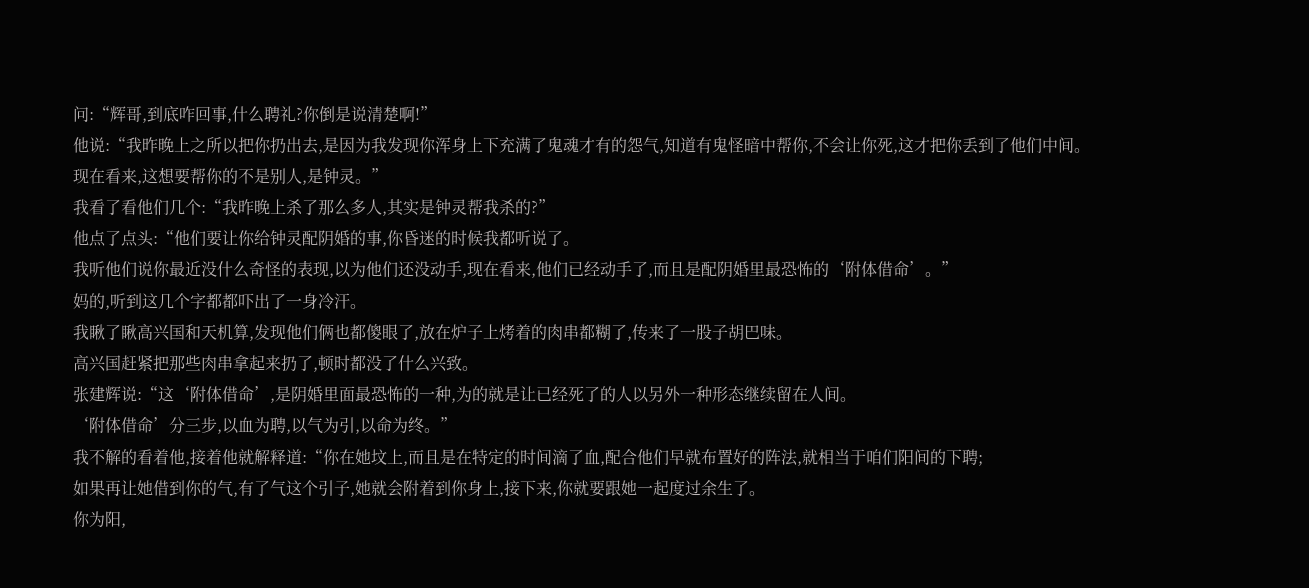问:“辉哥,到底咋回事,什么聘礼?你倒是说清楚啊!”
他说:“我昨晚上之所以把你扔出去,是因为我发现你浑身上下充满了鬼魂才有的怨气,知道有鬼怪暗中帮你,不会让你死,这才把你丢到了他们中间。
现在看来,这想要帮你的不是别人,是钟灵。”
我看了看他们几个:“我昨晚上杀了那么多人,其实是钟灵帮我杀的?”
他点了点头:“他们要让你给钟灵配阴婚的事,你昏迷的时候我都听说了。
我听他们说你最近没什么奇怪的表现,以为他们还没动手,现在看来,他们已经动手了,而且是配阴婚里最恐怖的‘附体借命’。”
妈的,听到这几个字都都吓出了一身冷汗。
我瞅了瞅高兴国和天机算,发现他们俩也都傻眼了,放在炉子上烤着的肉串都糊了,传来了一股子胡巴味。
高兴国赶紧把那些肉串拿起来扔了,顿时都没了什么兴致。
张建辉说:“这‘附体借命’,是阴婚里面最恐怖的一种,为的就是让已经死了的人以另外一种形态继续留在人间。
‘附体借命’分三步,以血为聘,以气为引,以命为终。”
我不解的看着他,接着他就解释道:“你在她坟上,而且是在特定的时间滴了血,配合他们早就布置好的阵法,就相当于咱们阳间的下聘;
如果再让她借到你的气,有了气这个引子,她就会附着到你身上,接下来,你就要跟她一起度过余生了。
你为阳,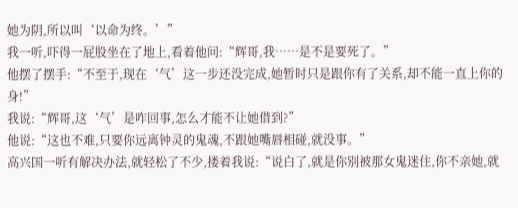她为阴,所以叫‘以命为终。’”
我一听,吓得一屁股坐在了地上,看着他问:“辉哥,我……是不是要死了。”
他摆了摆手:“不至于,现在‘气’这一步还没完成,她暂时只是跟你有了关系,却不能一直上你的身!”
我说:“辉哥,这‘气’是咋回事,怎么才能不让她借到?”
他说:“这也不难,只要你远离钟灵的鬼魂,不跟她嘴唇相碰,就没事。”
高兴国一听有解决办法,就轻松了不少,搂着我说:“说白了,就是你别被那女鬼迷住,你不亲她,就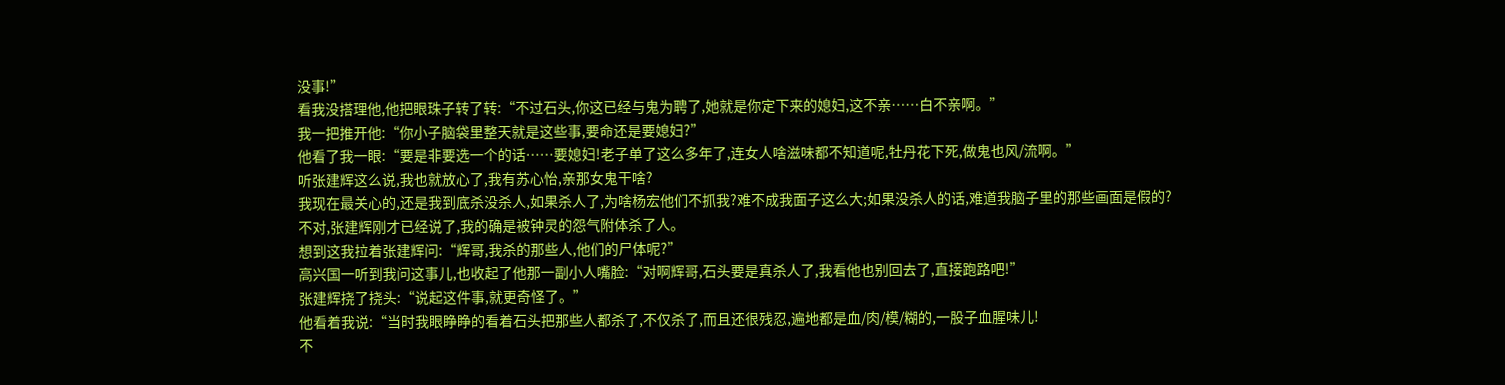没事!”
看我没搭理他,他把眼珠子转了转:“不过石头,你这已经与鬼为聘了,她就是你定下来的媳妇,这不亲……白不亲啊。”
我一把推开他:“你小子脑袋里整天就是这些事,要命还是要媳妇?”
他看了我一眼:“要是非要选一个的话……要媳妇!老子单了这么多年了,连女人啥滋味都不知道呢,牡丹花下死,做鬼也风/流啊。”
听张建辉这么说,我也就放心了,我有苏心怡,亲那女鬼干啥?
我现在最关心的,还是我到底杀没杀人,如果杀人了,为啥杨宏他们不抓我?难不成我面子这么大;如果没杀人的话,难道我脑子里的那些画面是假的?
不对,张建辉刚才已经说了,我的确是被钟灵的怨气附体杀了人。
想到这我拉着张建辉问:“辉哥,我杀的那些人,他们的尸体呢?”
高兴国一听到我问这事儿,也收起了他那一副小人嘴脸:“对啊辉哥,石头要是真杀人了,我看他也别回去了,直接跑路吧!”
张建辉挠了挠头:“说起这件事,就更奇怪了。”
他看着我说:“当时我眼睁睁的看着石头把那些人都杀了,不仅杀了,而且还很残忍,遍地都是血/肉/模/糊的,一股子血腥味儿!
不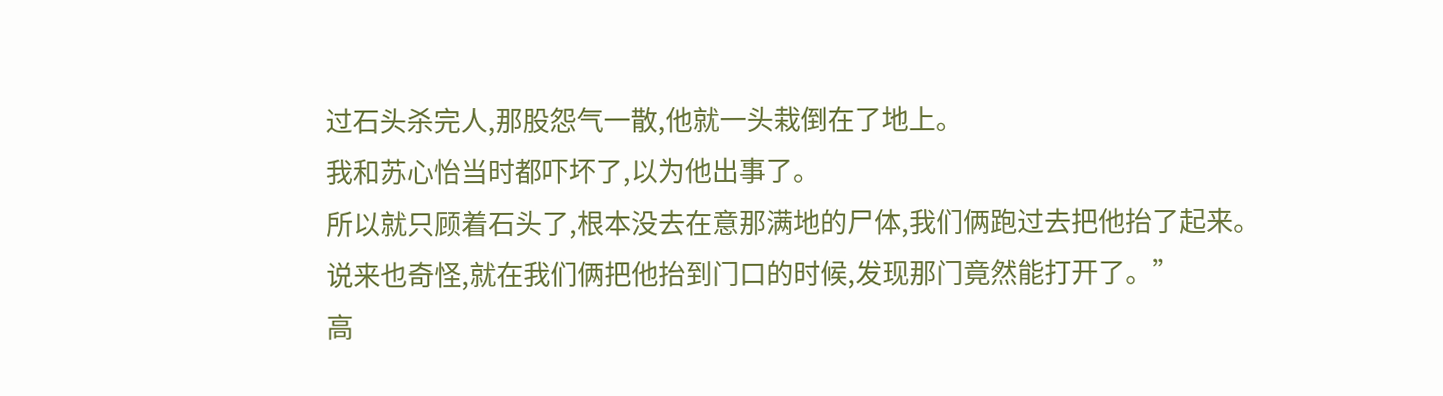过石头杀完人,那股怨气一散,他就一头栽倒在了地上。
我和苏心怡当时都吓坏了,以为他出事了。
所以就只顾着石头了,根本没去在意那满地的尸体,我们俩跑过去把他抬了起来。
说来也奇怪,就在我们俩把他抬到门口的时候,发现那门竟然能打开了。”
高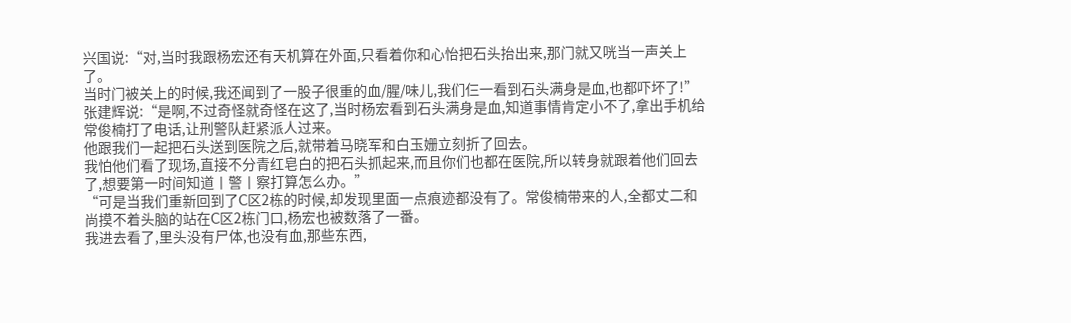兴国说:“对,当时我跟杨宏还有天机算在外面,只看着你和心怡把石头抬出来,那门就又咣当一声关上了。
当时门被关上的时候,我还闻到了一股子很重的血/腥/味儿,我们仨一看到石头满身是血,也都吓坏了!”
张建辉说:“是啊,不过奇怪就奇怪在这了,当时杨宏看到石头满身是血,知道事情肯定小不了,拿出手机给常俊楠打了电话,让刑警队赶紧派人过来。
他跟我们一起把石头送到医院之后,就带着马晓军和白玉姗立刻折了回去。
我怕他们看了现场,直接不分青红皂白的把石头抓起来,而且你们也都在医院,所以转身就跟着他们回去了,想要第一时间知道丨警丨察打算怎么办。”
“可是当我们重新回到了C区2栋的时候,却发现里面一点痕迹都没有了。常俊楠带来的人,全都丈二和尚摸不着头脑的站在C区2栋门口,杨宏也被数落了一番。
我进去看了,里头没有尸体,也没有血,那些东西,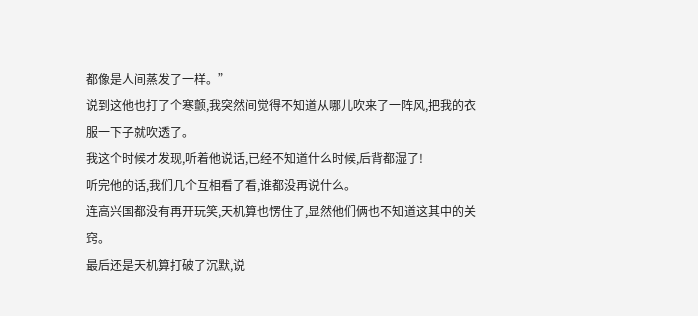都像是人间蒸发了一样。”
说到这他也打了个寒颤,我突然间觉得不知道从哪儿吹来了一阵风,把我的衣服一下子就吹透了。
我这个时候才发现,听着他说话,已经不知道什么时候,后背都湿了!
听完他的话,我们几个互相看了看,谁都没再说什么。
连高兴国都没有再开玩笑,天机算也愣住了,显然他们俩也不知道这其中的关窍。
最后还是天机算打破了沉默,说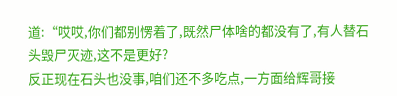道:“哎哎,你们都别愣着了,既然尸体啥的都没有了,有人替石头毁尸灭迹,这不是更好?
反正现在石头也没事,咱们还不多吃点,一方面给辉哥接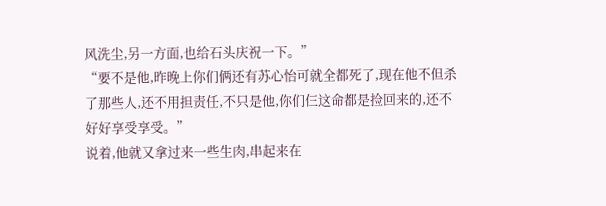风洗尘,另一方面,也给石头庆祝一下。”
“要不是他,昨晚上你们俩还有苏心怡可就全都死了,现在他不但杀了那些人,还不用担责任,不只是他,你们仨这命都是捡回来的,还不好好享受享受。”
说着,他就又拿过来一些生肉,串起来在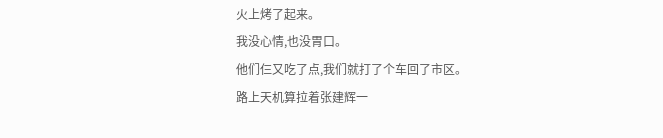火上烤了起来。
我没心情,也没胃口。
他们仨又吃了点,我们就打了个车回了市区。
路上天机算拉着张建辉一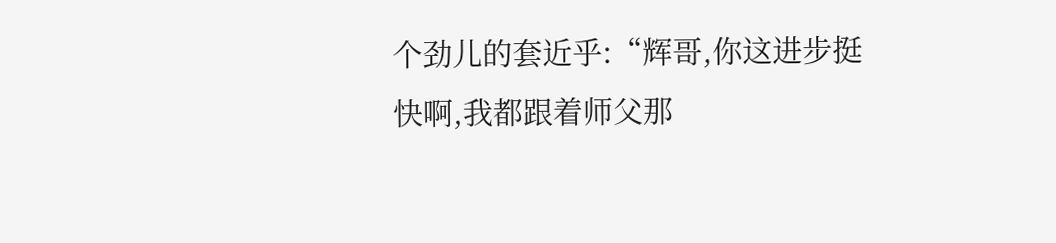个劲儿的套近乎:“辉哥,你这进步挺快啊,我都跟着师父那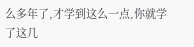么多年了,才学到这么一点,你就学了这几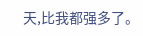天,比我都强多了。